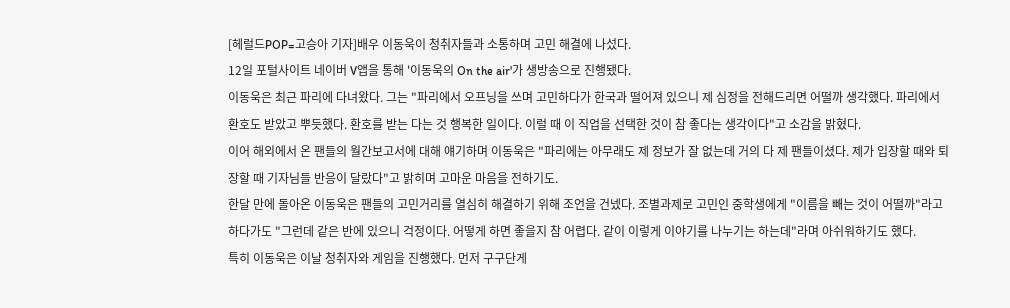[헤럴드POP=고승아 기자]배우 이동욱이 청취자들과 소통하며 고민 해결에 나섰다.
12일 포털사이트 네이버 V앱을 통해 '이동욱의 On the air'가 생방송으로 진행됐다.
이동욱은 최근 파리에 다녀왔다. 그는 "파리에서 오프닝을 쓰며 고민하다가 한국과 떨어져 있으니 제 심정을 전해드리면 어떨까 생각했다. 파리에서 환호도 받았고 뿌듯했다. 환호를 받는 다는 것 행복한 일이다. 이럴 때 이 직업을 선택한 것이 참 좋다는 생각이다"고 소감을 밝혔다.
이어 해외에서 온 팬들의 월간보고서에 대해 얘기하며 이동욱은 "파리에는 아무래도 제 정보가 잘 없는데 거의 다 제 팬들이셨다. 제가 입장할 때와 퇴장할 때 기자님들 반응이 달랐다"고 밝히며 고마운 마음을 전하기도.
한달 만에 돌아온 이동욱은 팬들의 고민거리를 열심히 해결하기 위해 조언을 건넸다. 조별과제로 고민인 중학생에게 "이름을 빼는 것이 어떨까"라고 하다가도 "그런데 같은 반에 있으니 걱정이다. 어떻게 하면 좋을지 참 어렵다. 같이 이렇게 이야기를 나누기는 하는데"라며 아쉬워하기도 했다.
특히 이동욱은 이날 청취자와 게임을 진행했다. 먼저 구구단게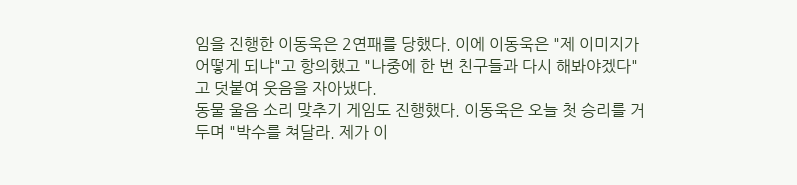임을 진행한 이동욱은 2연패를 당했다. 이에 이동욱은 "제 이미지가 어떻게 되냐"고 항의했고 "나중에 한 번 친구들과 다시 해봐야겠다"고 덧붙여 웃음을 자아냈다.
동물 울음 소리 맞추기 게임도 진행했다. 이동욱은 오늘 첫 승리를 거두며 "박수를 쳐달라. 제가 이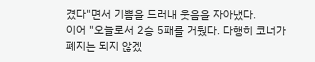겼다"면서 기쁨을 드러내 웃음을 자아냈다.
이어 "오늘로서 2승 5패를 거뒀다. 다행히 코너가 폐지는 되지 않겠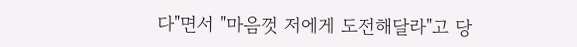다"면서 "마음껏 저에게 도전해달라"고 당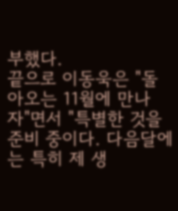부했다.
끝으로 이동욱은 "돌아오는 11월에 만나자"면서 "특별한 것을 준비 중이다. 다음달에는 특히 제 생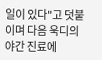일이 있다"고 덧붙이며 다음 욱디의 야간 진료에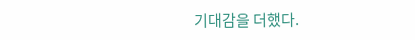기대감을 더했다.